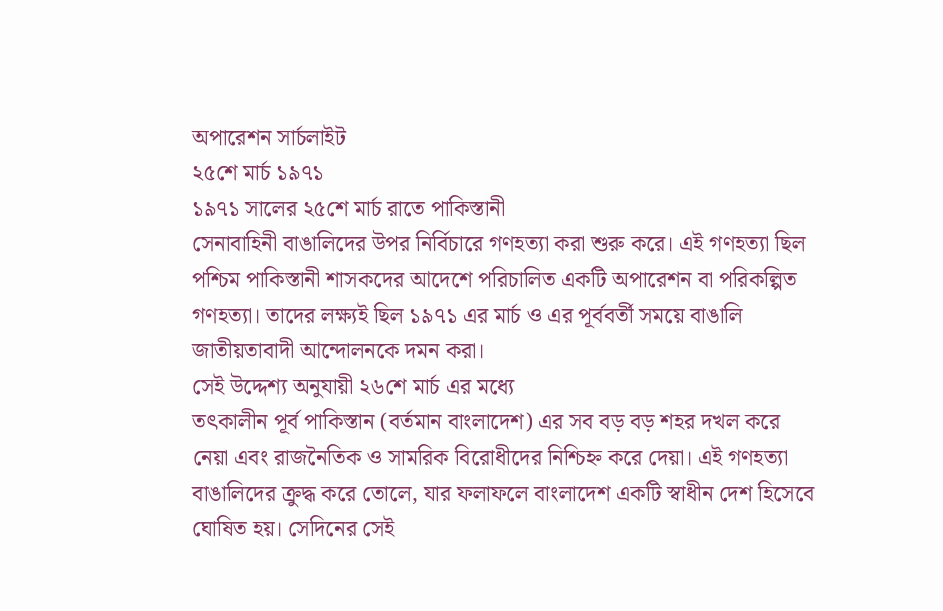অপারেশন সার্চলাইট
২৫শে মার্চ ১৯৭১
১৯৭১ সালের ২৫শে মার্চ রাতে পাকিস্তানী
সেনাবাহিনী বাঙালিদের উপর নির্বিচারে গণহত্যা করা শুরু করে। এই গণহত্যা ছিল
পশ্চিম পাকিস্তানী শাসকদের আদেশে পরিচালিত একটি অপারেশন বা পরিকল্পিত
গণহত্যা। তাদের লক্ষ্যই ছিল ১৯৭১ এর মার্চ ও এর পূর্ববর্তী সময়ে বাঙালি
জাতীয়তাবাদী আন্দোলনকে দমন করা।
সেই উদ্দেশ্য অনুযায়ী ২৬শে মার্চ এর মধ্যে
তৎকালীন পূর্ব পাকিস্তান (বর্তমান বাংলাদেশ) এর সব বড় বড় শহর দখল করে
নেয়া এবং রাজনৈতিক ও সামরিক বিরোধীদের নিশ্চিহ্ন করে দেয়া। এই গণহত্যা
বাঙালিদের ক্রুদ্ধ করে তোলে, যার ফলাফলে বাংলাদেশ একটি স্বাধীন দেশ হিসেবে
ঘোষিত হয়। সেদিনের সেই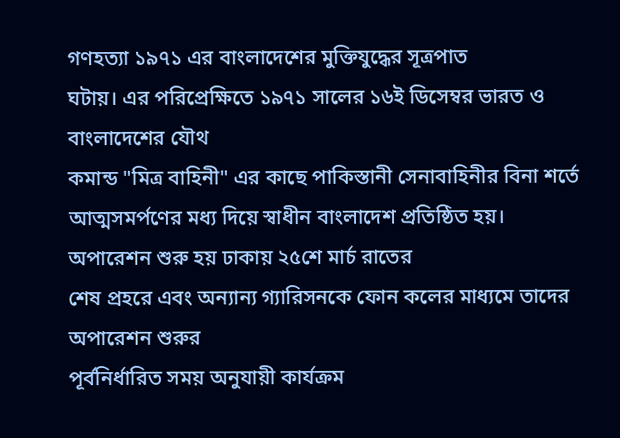গণহত্যা ১৯৭১ এর বাংলাদেশের মুক্তিযুদ্ধের সূত্রপাত
ঘটায়। এর পরিপ্রেক্ষিতে ১৯৭১ সালের ১৬ই ডিসেম্বর ভারত ও বাংলাদেশের যৌথ
কমান্ড "মিত্র বাহিনী" এর কাছে পাকিস্তানী সেনাবাহিনীর বিনা শর্তে
আত্মসমর্পণের মধ্য দিয়ে স্বাধীন বাংলাদেশ প্রতিষ্ঠিত হয়।
অপারেশন শুরু হয় ঢাকায় ২৫শে মার্চ রাতের
শেষ প্রহরে এবং অন্যান্য গ্যারিসনকে ফোন কলের মাধ্যমে তাদের অপারেশন শুরুর
পূর্বনির্ধারিত সময় অনুযায়ী কার্যক্রম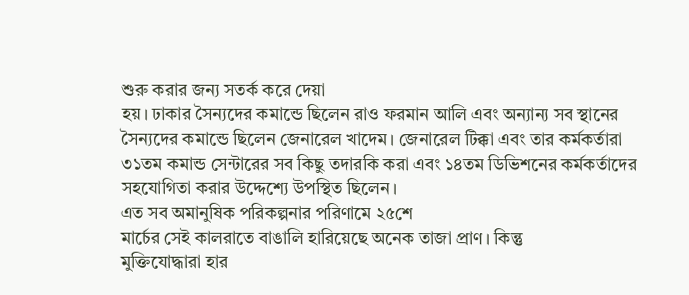শুরু করার জন্য সতর্ক করে দেয়া
হয়। ঢাকার সৈন্যদের কমান্ডে ছিলেন রাও ফরমান আলি এবং অন্যান্য সব স্থানের
সৈন্যদের কমান্ডে ছিলেন জেনারেল খাদেম। জেনারেল টিক্কা এবং তার কর্মকর্তারা
৩১তম কমান্ড সেন্টারের সব কিছু তদারকি করা এবং ১৪তম ডিভিশনের কর্মকর্তাদের
সহযোগিতা করার উদ্দেশ্যে উপস্থিত ছিলেন।
এত সব অমানুষিক পরিকল্পনার পরিণামে ২৫শে
মার্চের সেই কালরাতে বাঙালি হারিয়েছে অনেক তাজা প্রাণ। কিন্তু
মুক্তিযোদ্ধারা হার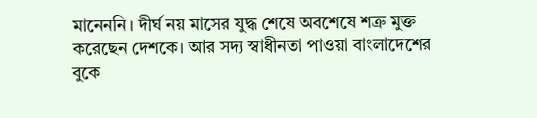মানেননি। দীর্ঘ নয় মাসের যুদ্ধ শেষে অবশেষে শত্রু মুক্ত
করেছেন দেশকে। আর সদ্য স্বাধীনতা পাওয়া বাংলাদেশের বুকে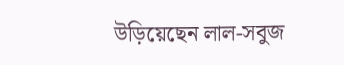উড়িয়েছেন লাল-সবুজ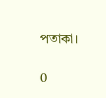পতাকা।

0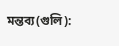মন্তব্য(গুলি):